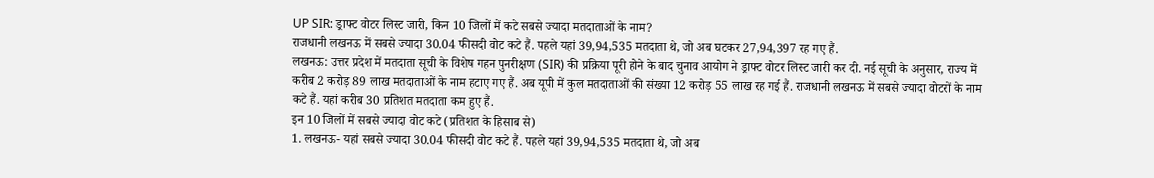UP SIR: ड्राफ्ट वोटर लिस्ट जारी, किन 10 जिलों में कटे सबसे ज्यादा मतदाताओं के नाम?
राजधानी लखनऊ में सबसे ज्यादा 30.04 फीसदी वोट कटे हैं. पहले यहां 39,94,535 मतदाता थे, जो अब घटकर 27,94,397 रह गए हैं.
लखनऊ: उत्तर प्रदेश में मतदाता सूची के विशेष गहन पुनरीक्षण (SIR) की प्रक्रिया पूरी होने के बाद चुनाव आयोग ने ड्राफ्ट वोटर लिस्ट जारी कर दी. नई सूची के अनुसार, राज्य में करीब 2 करोड़ 89 लाख मतदाताओं के नाम हटाए गए हैं. अब यूपी में कुल मतदाताओं की संख्या 12 करोड़ 55 लाख रह गई हैं. राजधानी लखनऊ में सबसे ज्यादा वोटरों के नाम कटे हैं. यहां करीब 30 प्रतिशत मतदाता कम हुए हैं.
इन 10 जिलों में सबसे ज्यादा वोट कटे (प्रतिशत के हिसाब से)
1. लखनऊ- यहां सबसे ज्यादा 30.04 फीसदी वोट कटे हैं. पहले यहां 39,94,535 मतदाता थे, जो अब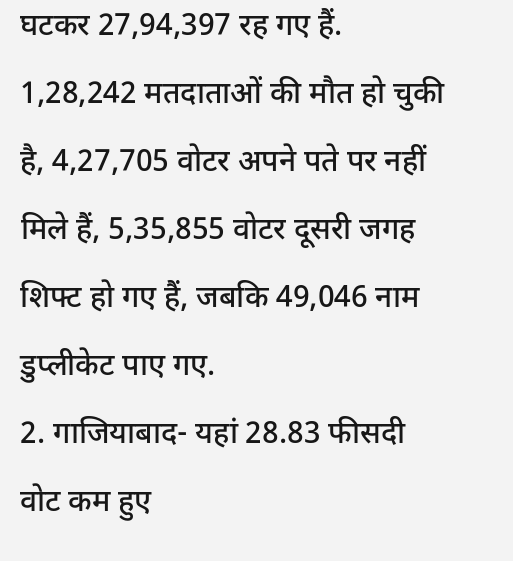घटकर 27,94,397 रह गए हैं. 1,28,242 मतदाताओं की मौत हो चुकी है, 4,27,705 वोटर अपने पते पर नहीं मिले हैं, 5,35,855 वोटर दूसरी जगह शिफ्ट हो गए हैं, जबकि 49,046 नाम डुप्लीकेट पाए गए.
2. गाजियाबाद- यहां 28.83 फीसदी वोट कम हुए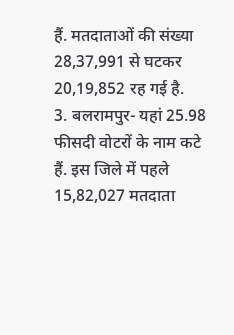हैं. मतदाताओं की संख्या 28,37,991 से घटकर 20,19,852 रह गई है.
3. बलरामपुर- यहां 25.98 फीसदी वोटरों के नाम कटे हैं. इस जिले में पहले 15,82,027 मतदाता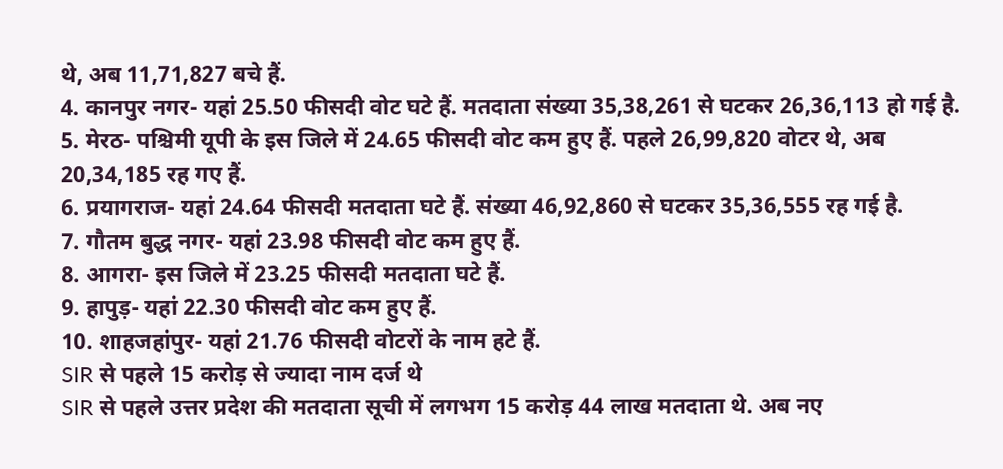थे, अब 11,71,827 बचे हैं.
4. कानपुर नगर- यहां 25.50 फीसदी वोट घटे हैं. मतदाता संख्या 35,38,261 से घटकर 26,36,113 हो गई है.
5. मेरठ- पश्चिमी यूपी के इस जिले में 24.65 फीसदी वोट कम हुए हैं. पहले 26,99,820 वोटर थे, अब 20,34,185 रह गए हैं.
6. प्रयागराज- यहां 24.64 फीसदी मतदाता घटे हैं. संख्या 46,92,860 से घटकर 35,36,555 रह गई है.
7. गौतम बुद्ध नगर- यहां 23.98 फीसदी वोट कम हुए हैं.
8. आगरा- इस जिले में 23.25 फीसदी मतदाता घटे हैं.
9. हापुड़- यहां 22.30 फीसदी वोट कम हुए हैं.
10. शाहजहांपुर- यहां 21.76 फीसदी वोटरों के नाम हटे हैं.
SIR से पहले 15 करोड़ से ज्यादा नाम दर्ज थे
SIR से पहले उत्तर प्रदेश की मतदाता सूची में लगभग 15 करोड़ 44 लाख मतदाता थे. अब नए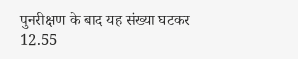पुनरीक्षण के बाद यह संख्या घटकर 12.55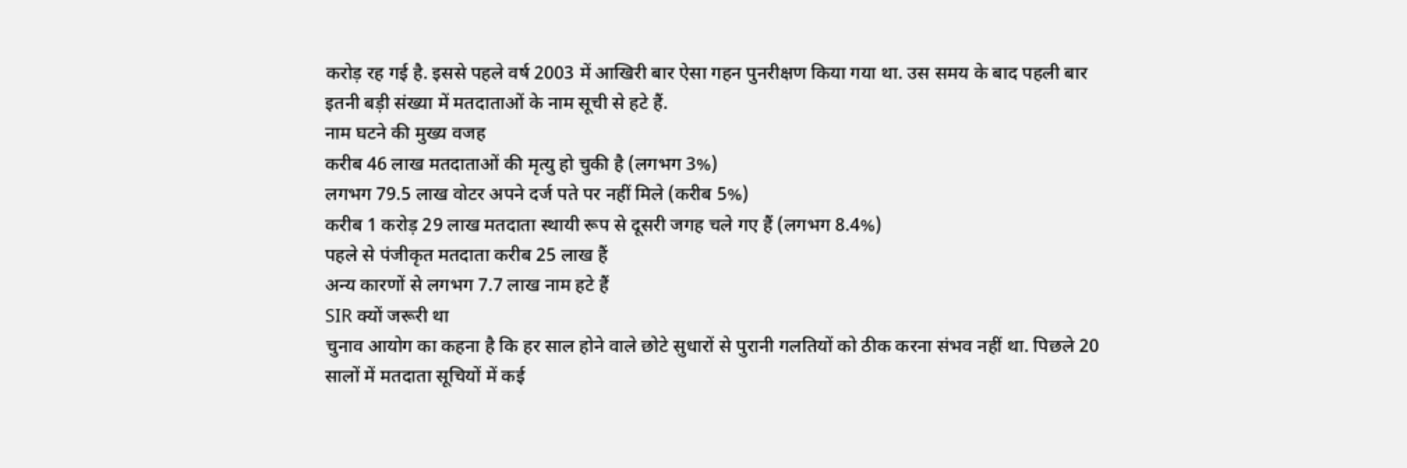करोड़ रह गई है. इससे पहले वर्ष 2003 में आखिरी बार ऐसा गहन पुनरीक्षण किया गया था. उस समय के बाद पहली बार इतनी बड़ी संख्या में मतदाताओं के नाम सूची से हटे हैं.
नाम घटने की मुख्य वजह
करीब 46 लाख मतदाताओं की मृत्यु हो चुकी है (लगभग 3%)
लगभग 79.5 लाख वोटर अपने दर्ज पते पर नहीं मिले (करीब 5%)
करीब 1 करोड़ 29 लाख मतदाता स्थायी रूप से दूसरी जगह चले गए हैं (लगभग 8.4%)
पहले से पंजीकृत मतदाता करीब 25 लाख हैं
अन्य कारणों से लगभग 7.7 लाख नाम हटे हैं
SIR क्यों जरूरी था
चुनाव आयोग का कहना है कि हर साल होने वाले छोटे सुधारों से पुरानी गलतियों को ठीक करना संभव नहीं था. पिछले 20 सालों में मतदाता सूचियों में कई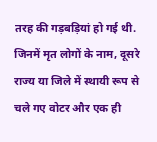तरह की गड़बड़ियां हो गई थी. जिनमें मृत लोगों के नाम, दूसरे राज्य या जिले में स्थायी रूप से चले गए वोटर और एक ही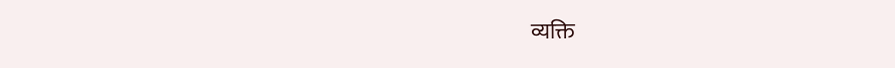व्यक्ति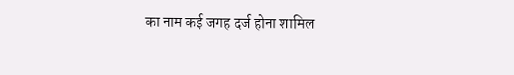का नाम कई जगह दर्ज होना शामिल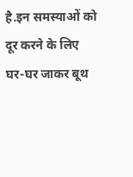है.इन समस्याओं को दूर करने के लिए घर-घर जाकर बूथ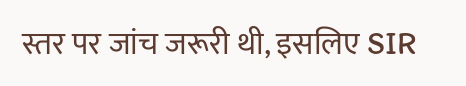स्तर पर जांच जरूरी थी, इसलिए SIR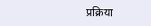प्रक्रिया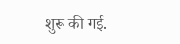शुरू की गई.